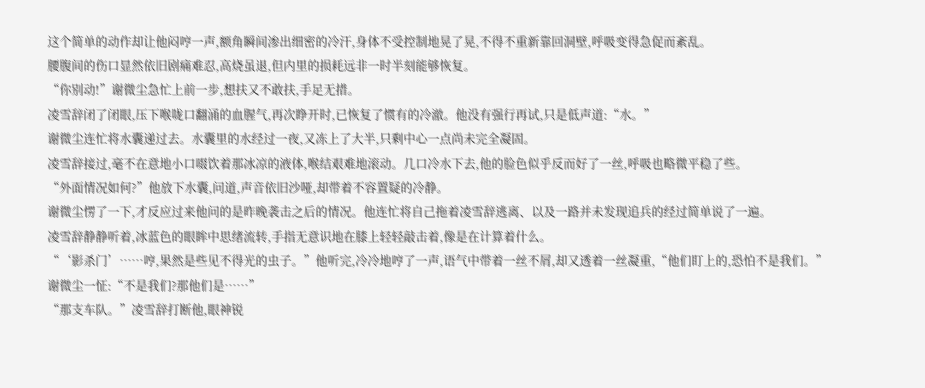这个简单的动作却让他闷哼一声,额角瞬间渗出细密的冷汗,身体不受控制地晃了晃,不得不重新靠回洞壁,呼吸变得急促而紊乱。
腰腹间的伤口显然依旧剧痛难忍,高烧虽退,但内里的损耗远非一时半刻能够恢复。
“你别动!”谢微尘急忙上前一步,想扶又不敢扶,手足无措。
凌雪辞闭了闭眼,压下喉咙口翻涌的血腥气,再次睁开时,已恢复了惯有的冷澈。他没有强行再试,只是低声道:“水。”
谢微尘连忙将水囊递过去。水囊里的水经过一夜,又冻上了大半,只剩中心一点尚未完全凝固。
凌雪辞接过,毫不在意地小口啜饮着那冰凉的液体,喉结艰难地滚动。几口冷水下去,他的脸色似乎反而好了一丝,呼吸也略微平稳了些。
“外面情况如何?”他放下水囊,问道,声音依旧沙哑,却带着不容置疑的冷静。
谢微尘愣了一下,才反应过来他问的是昨晚袭击之后的情况。他连忙将自己拖着凌雪辞逃离、以及一路并未发现追兵的经过简单说了一遍。
凌雪辞静静听着,冰蓝色的眼眸中思绪流转,手指无意识地在膝上轻轻敲击着,像是在计算着什么。
“‘影杀门’……哼,果然是些见不得光的虫子。”他听完,冷冷地哼了一声,语气中带着一丝不屑,却又透着一丝凝重,“他们盯上的,恐怕不是我们。”
谢微尘一怔:“不是我们?那他们是……”
“那支车队。”凌雪辞打断他,眼神锐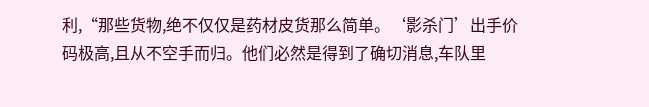利,“那些货物,绝不仅仅是药材皮货那么简单。‘影杀门’出手价码极高,且从不空手而归。他们必然是得到了确切消息,车队里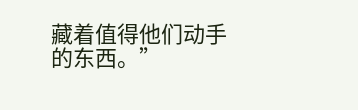藏着值得他们动手的东西。”